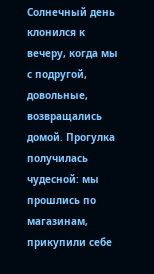Солнечный день клонился к вечеру, когда мы с подругой, довольные, возвращались домой. Прогулка получилась чудесной: мы прошлись по магазинам, прикупили себе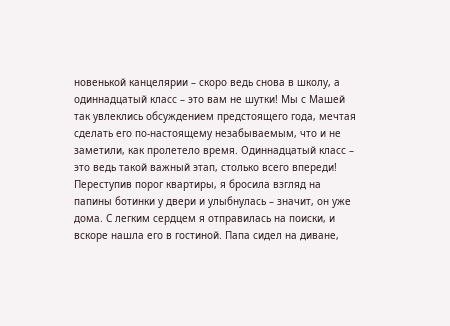новенькой канцелярии – скоро ведь снова в школу, а одиннадцатый класс – это вам не шутки! Мы с Машей так увлеклись обсуждением предстоящего года, мечтая сделать его по-настоящему незабываемым, что и не заметили, как пролетело время. Одиннадцатый класс – это ведь такой важный этап, столько всего впереди!
Переступив порог квартиры, я бросила взгляд на папины ботинки у двери и улыбнулась – значит, он уже дома. С легким сердцем я отправилась на поиски, и вскоре нашла его в гостиной. Папа сидел на диване,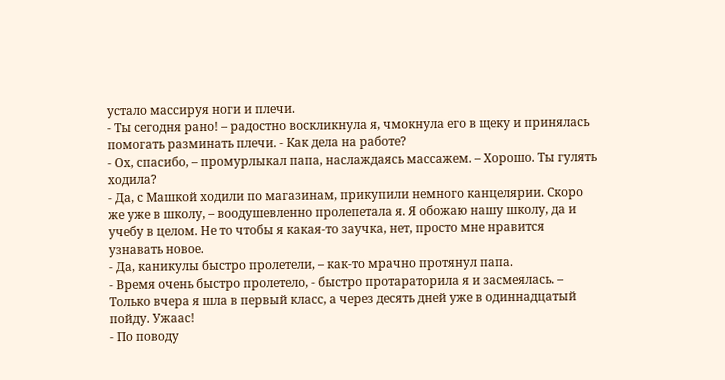устало массируя ноги и плечи.
- Ты сегодня рано! – радостно воскликнула я, чмокнула его в щеку и принялась помогать разминать плечи. - Как дела на работе?
- Ох, спасибо, – промурлыкал папа, наслаждаясь массажем. – Хорошо. Ты гулять ходила?
- Да, с Машкой ходили по магазинам, прикупили немного канцелярии. Скоро же уже в школу, – воодушевленно пролепетала я. Я обожаю нашу школу, да и учебу в целом. Не то чтобы я какая-то заучка, нет, просто мне нравится узнавать новое.
- Да, каникулы быстро пролетели, – как-то мрачно протянул папа.
- Время очень быстро пролетело, - быстро протараторила я и засмеялась. – Только вчера я шла в первый класс, а через десять дней уже в одиннадцатый пойду. Ужаас!
- По поводу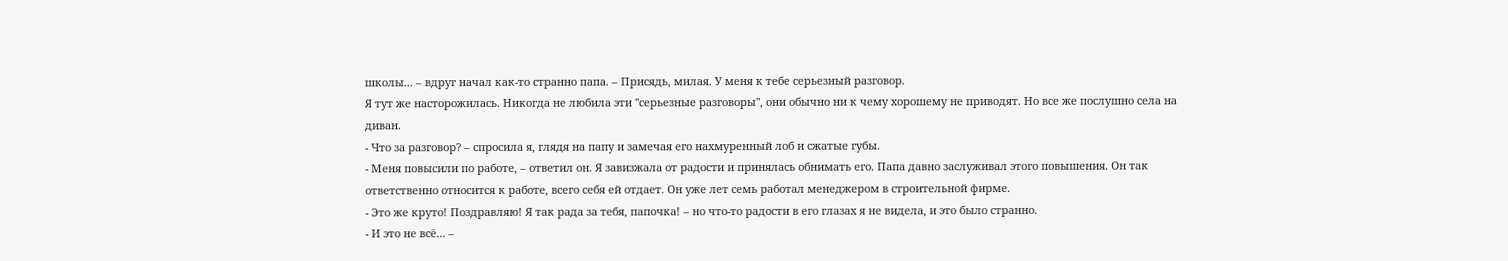школы... – вдруг начал как-то странно папа. – Присядь, милая. У меня к тебе серьезный разговор.
Я тут же насторожилась. Никогда не любила эти "серьезные разговоры", они обычно ни к чему хорошему не приводят. Но все же послушно села на диван.
- Что за разговор? – спросила я, глядя на папу и замечая его нахмуренный лоб и сжатые губы.
- Меня повысили по работе, – ответил он. Я завизжала от радости и принялась обнимать его. Папа давно заслуживал этого повышения. Он так ответственно относится к работе, всего себя ей отдает. Он уже лет семь работал менеджером в строительной фирме.
- Это же круто! Поздравляю! Я так рада за тебя, папочка! – но что-то радости в его глазах я не видела, и это было странно.
- И это не всё... –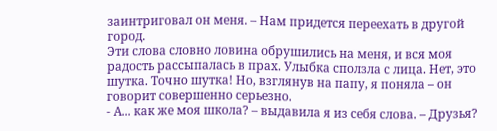заинтриговал он меня. – Нам придется переехать в другой город.
Эти слова словно ловина обрушились на меня, и вся моя радость рассыпалась в прах. Улыбка сползла с лица. Нет, это шутка. Точно шутка! Но, взглянув на папу, я поняла – он говорит совершенно серьезно.
- А... как же моя школа? – выдавила я из себя слова. – Друзья?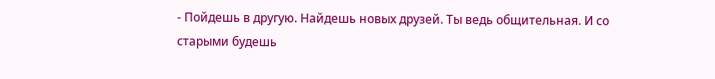- Пойдешь в другую. Найдешь новых друзей. Ты ведь общительная. И со старыми будешь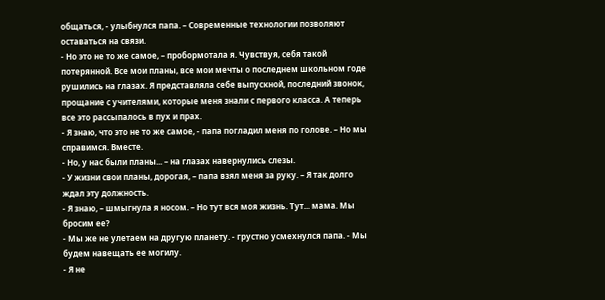общаться, - улыбнулся папа. – Современные технологии позволяют оставаться на связи.
- Но это не то же самое, – пробормотала я. Чувствуя, себя такой потерянной. Все мои планы, все мои мечты о последнем школьном годе рушились на глазах. Я представляла себе выпускной, последний звонок, прощание с учителями, которые меня знали с первого класса. А теперь все это рассыпалось в пух и прах.
- Я знаю, что это не то же самое, - папа погладил меня по голове. – Но мы справимся. Вместе.
- Но, у нас были планы... – на глазах навернулись слезы.
- У жизни свои планы, дорогая, – папа взял меня за руку. – Я так долго ждал эту должность.
- Я знаю, – шмыгнула я носом. – Но тут вся моя жизнь. Тут... мама. Мы бросим ее?
- Мы же не улетаем на другую планету. - грустно усмехнулся папа. - Мы будем навещать ее могилу.
- Я не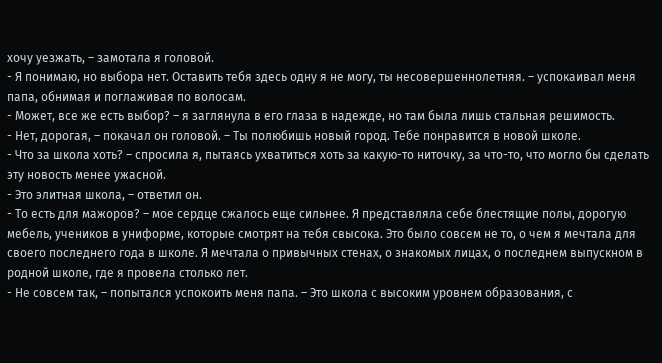хочу уезжать, – замотала я головой.
- Я понимаю, но выбора нет. Оставить тебя здесь одну я не могу, ты несовершеннолетняя. – успокаивал меня папа, обнимая и поглаживая по волосам.
- Может, все же есть выбор? – я заглянула в его глаза в надежде, но там была лишь стальная решимость.
- Нет, дорогая, – покачал он головой. – Ты полюбишь новый город. Тебе понравится в новой школе.
- Что за школа хоть? – спросила я, пытаясь ухватиться хоть за какую-то ниточку, за что-то, что могло бы сделать эту новость менее ужасной.
- Это элитная школа, – ответил он.
- То есть для мажоров? – мое сердце сжалось еще сильнее. Я представляла себе блестящие полы, дорогую мебель, учеников в униформе, которые смотрят на тебя свысока. Это было совсем не то, о чем я мечтала для своего последнего года в школе. Я мечтала о привычных стенах, о знакомых лицах, о последнем выпускном в родной школе, где я провела столько лет.
- Не совсем так, – попытался успокоить меня папа. – Это школа с высоким уровнем образования, с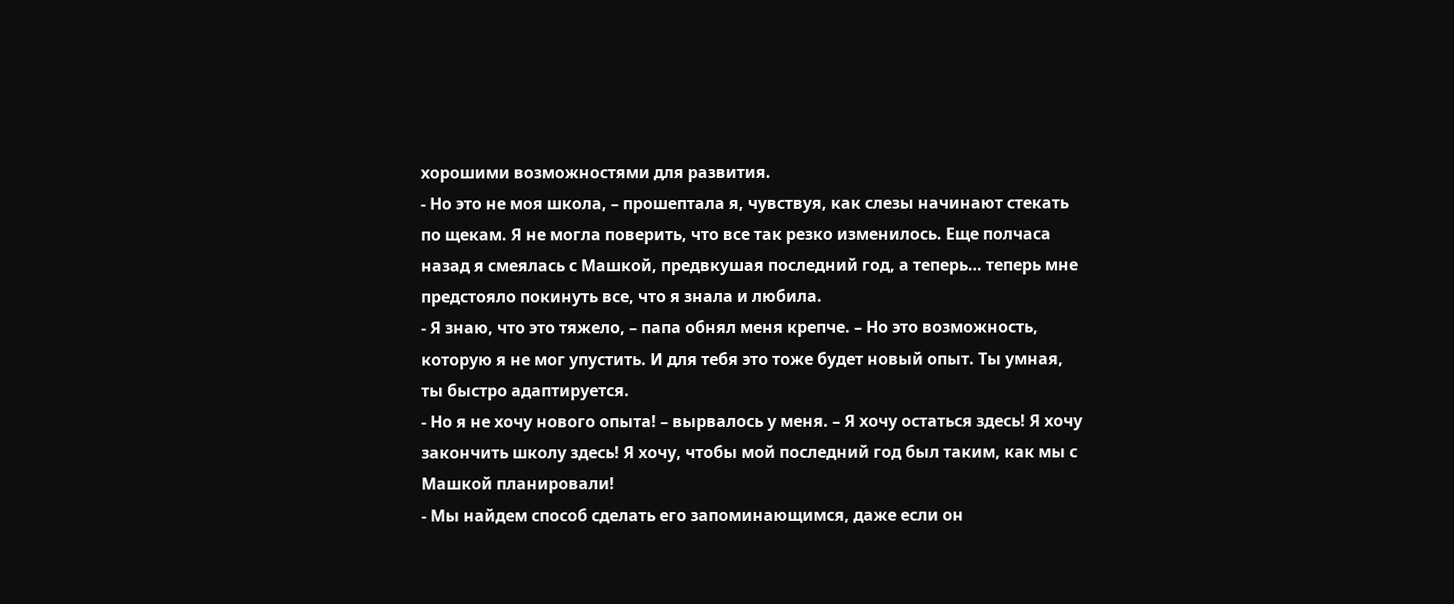хорошими возможностями для развития.
- Но это не моя школа, – прошептала я, чувствуя, как слезы начинают стекать по щекам. Я не могла поверить, что все так резко изменилось. Еще полчаса назад я смеялась с Машкой, предвкушая последний год, а теперь… теперь мне предстояло покинуть все, что я знала и любила.
- Я знаю, что это тяжело, – папа обнял меня крепче. – Но это возможность, которую я не мог упустить. И для тебя это тоже будет новый опыт. Ты умная, ты быстро адаптируется.
- Но я не хочу нового опыта! – вырвалось у меня. – Я хочу остаться здесь! Я хочу закончить школу здесь! Я хочу, чтобы мой последний год был таким, как мы с Машкой планировали!
- Мы найдем способ сделать его запоминающимся, даже если он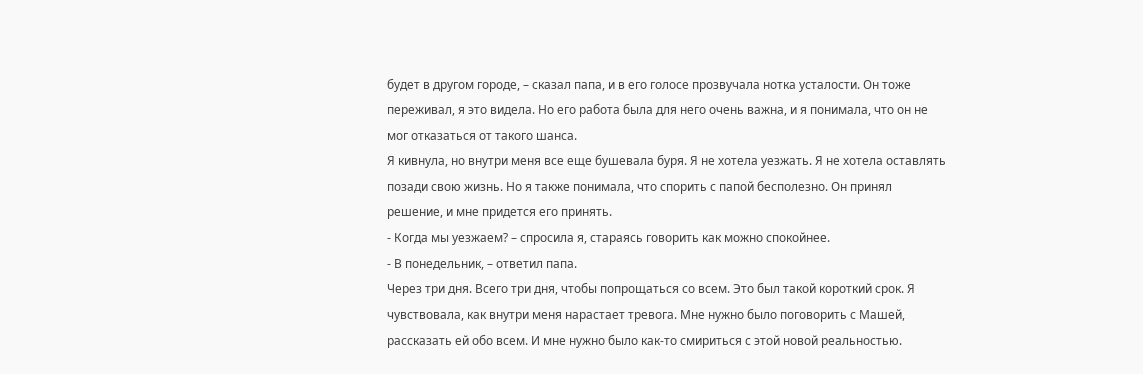будет в другом городе, – сказал папа, и в его голосе прозвучала нотка усталости. Он тоже переживал, я это видела. Но его работа была для него очень важна, и я понимала, что он не мог отказаться от такого шанса.
Я кивнула, но внутри меня все еще бушевала буря. Я не хотела уезжать. Я не хотела оставлять позади свою жизнь. Но я также понимала, что спорить с папой бесполезно. Он принял решение, и мне придется его принять.
- Когда мы уезжаем? – спросила я, стараясь говорить как можно спокойнее.
- В понедельник, – ответил папа.
Через три дня. Всего три дня, чтобы попрощаться со всем. Это был такой короткий срок. Я чувствовала, как внутри меня нарастает тревога. Мне нужно было поговорить с Машей, рассказать ей обо всем. И мне нужно было как-то смириться с этой новой реальностью.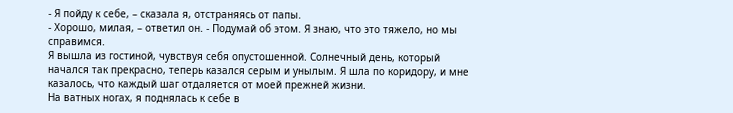- Я пойду к себе, – сказала я, отстраняясь от папы.
- Хорошо, милая, – ответил он. - Подумай об этом. Я знаю, что это тяжело, но мы справимся.
Я вышла из гостиной, чувствуя себя опустошенной. Солнечный день, который начался так прекрасно, теперь казался серым и унылым. Я шла по коридору, и мне казалось, что каждый шаг отдаляется от моей прежней жизни.
На ватных ногах, я поднялась к себе в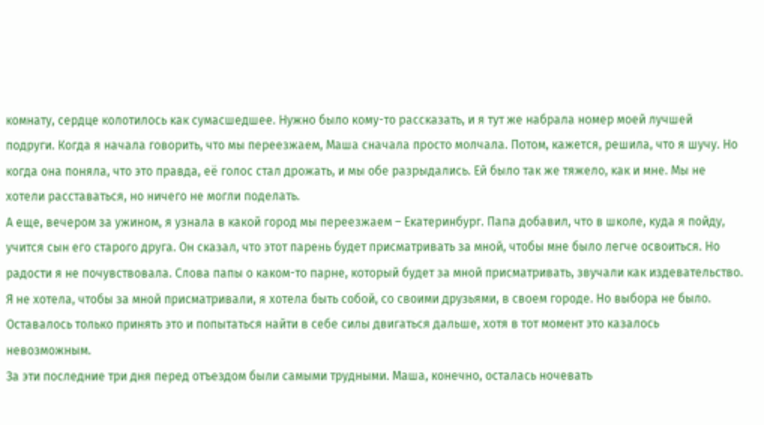комнату, сердце колотилось как сумасшедшее. Нужно было кому-то рассказать, и я тут же набрала номер моей лучшей подруги. Когда я начала говорить, что мы переезжаем, Маша сначала просто молчала. Потом, кажется, решила, что я шучу. Но когда она поняла, что это правда, её голос стал дрожать, и мы обе разрыдались. Ей было так же тяжело, как и мне. Мы не хотели расставаться, но ничего не могли поделать.
А еще, вечером за ужином, я узнала в какой город мы переезжаем – Екатеринбург. Папа добавил, что в школе, куда я пойду, учится сын его старого друга. Он сказал, что этот парень будет присматривать за мной, чтобы мне было легче освоиться. Но радости я не почувствовала. Слова папы о каком-то парне, который будет за мной присматривать, звучали как издевательство. Я не хотела, чтобы за мной присматривали, я хотела быть собой, со своими друзьями, в своем городе. Но выбора не было. Оставалось только принять это и попытаться найти в себе силы двигаться дальше, хотя в тот момент это казалось невозможным.
За эти последние три дня перед отъездом были самыми трудными. Маша, конечно, осталась ночевать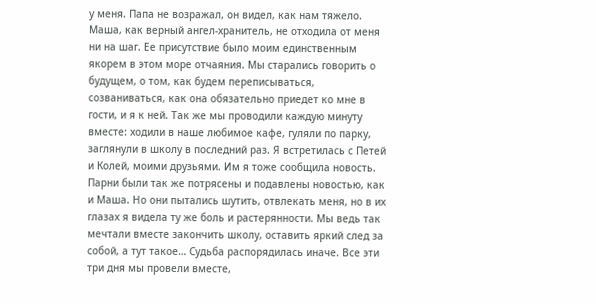у меня. Папа не возражал, он видел, как нам тяжело. Маша, как верный ангел-хранитель, не отходила от меня ни на шаг. Ее присутствие было моим единственным якорем в этом море отчаяния. Мы старались говорить о будущем, о том, как будем переписываться, созваниваться, как она обязательно приедет ко мне в гости, и я к ней. Так же мы проводили каждую минуту вместе: ходили в наше любимое кафе, гуляли по парку, заглянули в школу в последний раз. Я встретилась с Петей и Колей, моими друзьями. Им я тоже сообщила новость. Парни были так же потрясены и подавлены новостью, как и Маша. Но они пытались шутить, отвлекать меня, но в их глазах я видела ту же боль и растерянности. Мы ведь так мечтали вместе закончить школу, оставить яркий след за собой, а тут такое… Судьба распорядилась иначе. Все эти три дня мы провели вместе,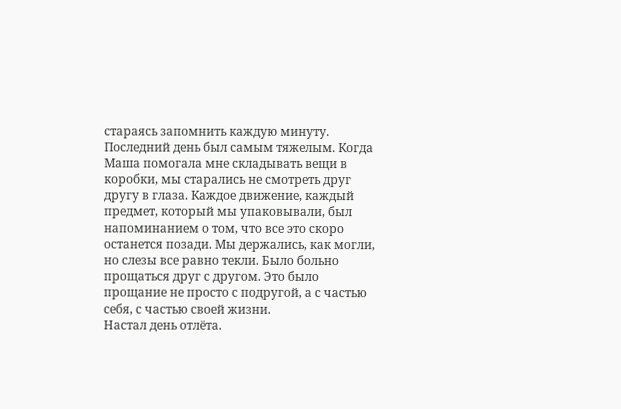стараясь запомнить каждую минуту.
Последний день был самым тяжелым. Когда Маша помогала мне складывать вещи в коробки, мы старались не смотреть друг другу в глаза. Каждое движение, каждый предмет, который мы упаковывали, был напоминанием о том, что все это скоро останется позади. Мы держались, как могли, но слезы все равно текли. Было больно прощаться друг с другом. Это было прощание не просто с подругой, а с частью себя, с частью своей жизни.
Настал день отлёта.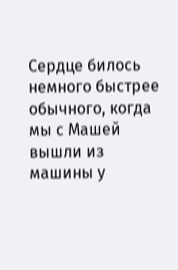Сердце билось немного быстрее обычного, когда мы с Машей вышли из машины у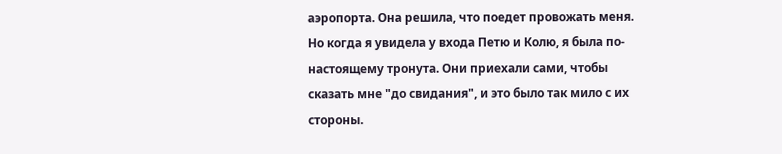аэропорта. Она решила, что поедет провожать меня. Но когда я увидела у входа Петю и Колю, я была по-настоящему тронута. Они приехали сами, чтобы сказать мне "до свидания", и это было так мило с их стороны.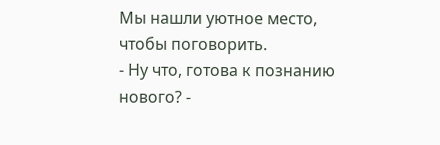Мы нашли уютное место, чтобы поговорить.
- Ну что, готова к познанию нового? -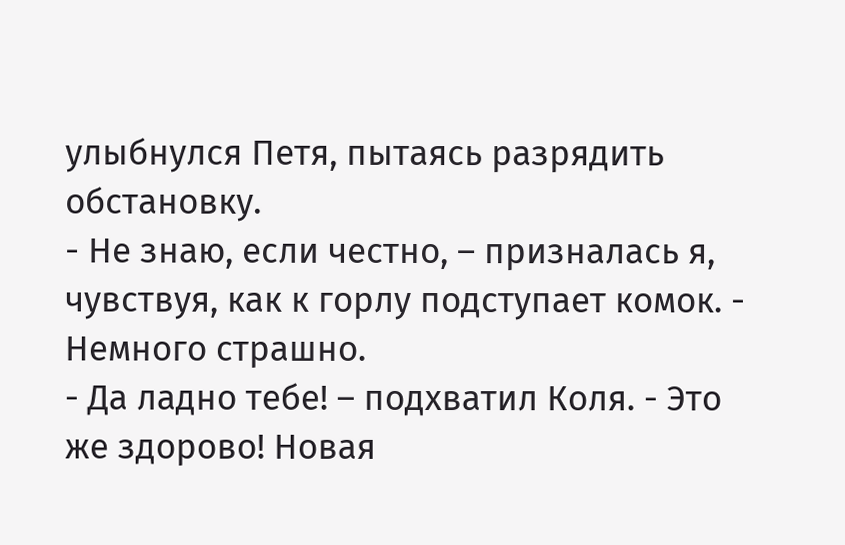улыбнулся Петя, пытаясь разрядить обстановку.
- Не знаю, если честно, – призналась я, чувствуя, как к горлу подступает комок. - Немного страшно.
- Да ладно тебе! – подхватил Коля. - Это же здорово! Новая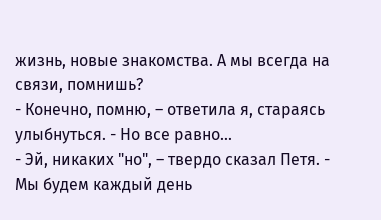жизнь, новые знакомства. А мы всегда на связи, помнишь?
- Конечно, помню, – ответила я, стараясь улыбнуться. - Но все равно...
- Эй, никаких "но", – твердо сказал Петя. - Мы будем каждый день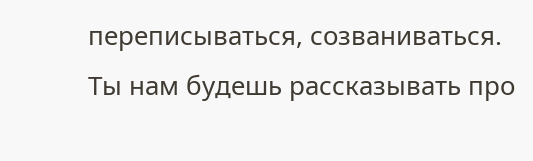переписываться, созваниваться. Ты нам будешь рассказывать про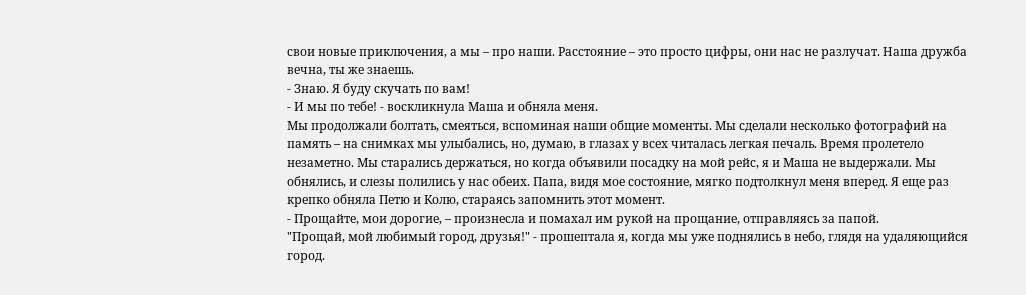свои новые приключения, а мы – про наши. Расстояние – это просто цифры, они нас не разлучат. Наша дружба вечна, ты же знаешь.
- Знаю. Я буду скучать по вам!
- И мы по тебе! - воскликнула Маша и обняла меня.
Мы продолжали болтать, смеяться, вспоминая наши общие моменты. Мы сделали несколько фотографий на память – на снимках мы улыбались, но, думаю, в глазах у всех читалась легкая печаль. Время пролетело незаметно. Мы старались держаться, но когда объявили посадку на мой рейс, я и Маша не выдержали. Мы обнялись, и слезы полились у нас обеих. Папа, видя мое состояние, мягко подтолкнул меня вперед. Я еще раз крепко обняла Петю и Колю, стараясь запомнить этот момент.
- Прощайте, мои дорогие, – произнесла и помахал им рукой на прощание, отправляясь за папой.
"Прощай, мой любимый город, друзья!" - прошептала я, когда мы уже поднялись в небо, глядя на удаляющийся город.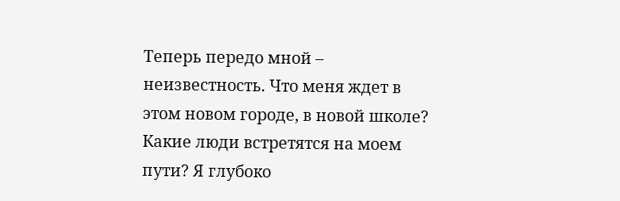Теперь передо мной – неизвестность. Что меня ждет в этом новом городе, в новой школе? Какие люди встретятся на моем пути? Я глубоко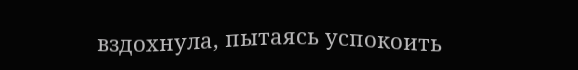вздохнула, пытаясь успокоить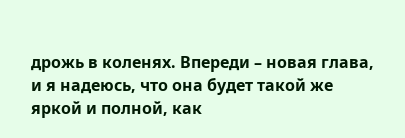дрожь в коленях. Впереди – новая глава, и я надеюсь, что она будет такой же яркой и полной, как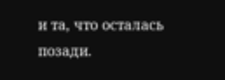и та, что осталась позади.